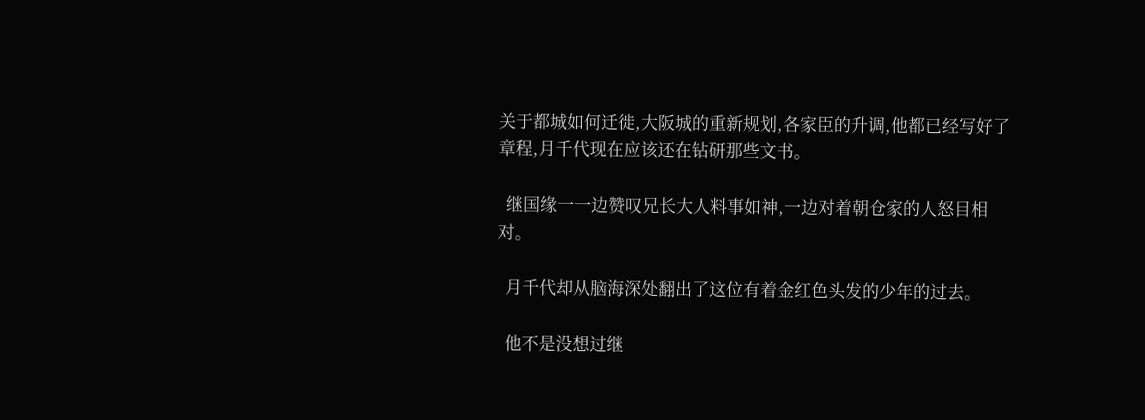关于都城如何迁徙,大阪城的重新规划,各家臣的升调,他都已经写好了章程,月千代现在应该还在钻研那些文书。

  继国缘一一边赞叹兄长大人料事如神,一边对着朝仓家的人怒目相对。

  月千代却从脑海深处翻出了这位有着金红色头发的少年的过去。

  他不是没想过继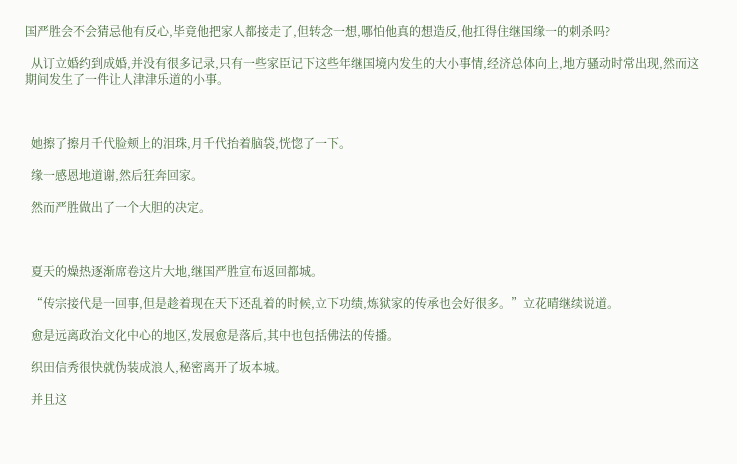国严胜会不会猜忌他有反心,毕竟他把家人都接走了,但转念一想,哪怕他真的想造反,他扛得住继国缘一的刺杀吗?

  从订立婚约到成婚,并没有很多记录,只有一些家臣记下这些年继国境内发生的大小事情,经济总体向上,地方骚动时常出现,然而这期间发生了一件让人津津乐道的小事。



  她擦了擦月千代脸颊上的泪珠,月千代抬着脑袋,恍惚了一下。

  缘一感恩地道谢,然后狂奔回家。

  然而严胜做出了一个大胆的决定。



  夏天的燥热逐渐席卷这片大地,继国严胜宣布返回都城。

  “传宗接代是一回事,但是趁着现在天下还乱着的时候,立下功绩,炼狱家的传承也会好很多。”立花晴继续说道。

  愈是远离政治文化中心的地区,发展愈是落后,其中也包括佛法的传播。

  织田信秀很快就伪装成浪人,秘密离开了坂本城。

  并且这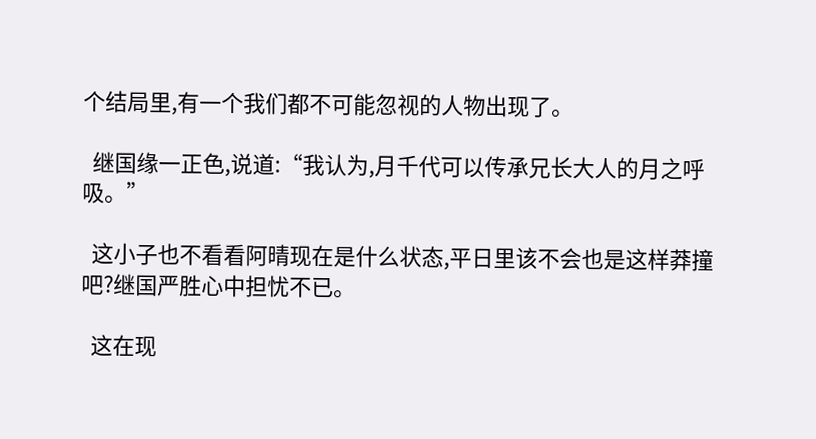个结局里,有一个我们都不可能忽视的人物出现了。

  继国缘一正色,说道:“我认为,月千代可以传承兄长大人的月之呼吸。”

  这小子也不看看阿晴现在是什么状态,平日里该不会也是这样莽撞吧?继国严胜心中担忧不已。

  这在现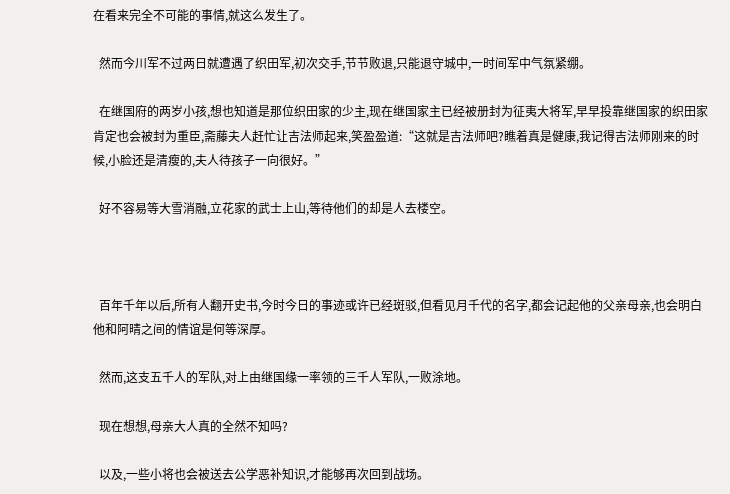在看来完全不可能的事情,就这么发生了。

  然而今川军不过两日就遭遇了织田军,初次交手,节节败退,只能退守城中,一时间军中气氛紧绷。

  在继国府的两岁小孩,想也知道是那位织田家的少主,现在继国家主已经被册封为征夷大将军,早早投靠继国家的织田家肯定也会被封为重臣,斋藤夫人赶忙让吉法师起来,笑盈盈道:“这就是吉法师吧?瞧着真是健康,我记得吉法师刚来的时候,小脸还是清瘦的,夫人待孩子一向很好。”

  好不容易等大雪消融,立花家的武士上山,等待他们的却是人去楼空。



  百年千年以后,所有人翻开史书,今时今日的事迹或许已经斑驳,但看见月千代的名字,都会记起他的父亲母亲,也会明白他和阿晴之间的情谊是何等深厚。

  然而,这支五千人的军队,对上由继国缘一率领的三千人军队,一败涂地。

  现在想想,母亲大人真的全然不知吗?

  以及,一些小将也会被送去公学恶补知识,才能够再次回到战场。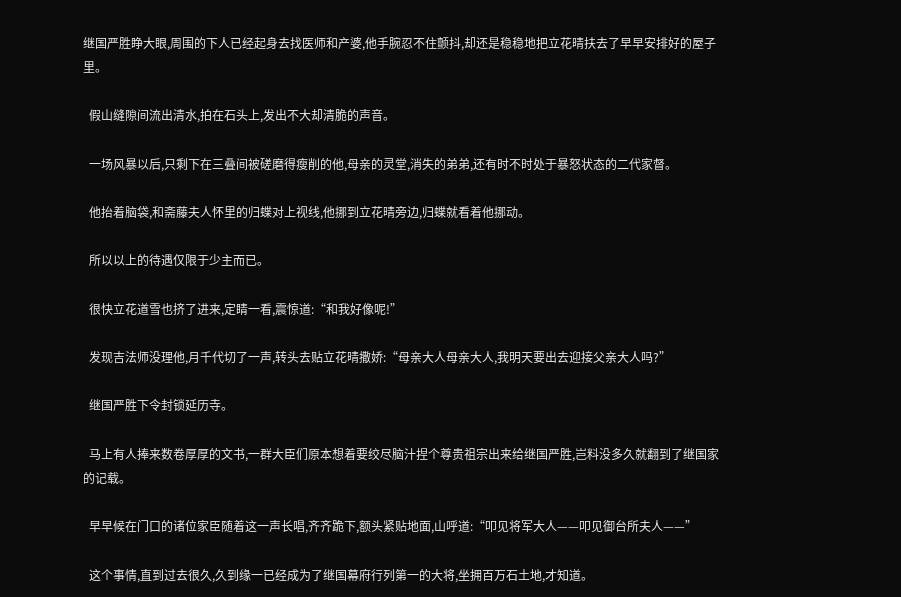继国严胜睁大眼,周围的下人已经起身去找医师和产婆,他手腕忍不住颤抖,却还是稳稳地把立花晴扶去了早早安排好的屋子里。

  假山缝隙间流出清水,拍在石头上,发出不大却清脆的声音。

  一场风暴以后,只剩下在三叠间被磋磨得瘦削的他,母亲的灵堂,消失的弟弟,还有时不时处于暴怒状态的二代家督。

  他抬着脑袋,和斋藤夫人怀里的归蝶对上视线,他挪到立花晴旁边,归蝶就看着他挪动。

  所以以上的待遇仅限于少主而已。

  很快立花道雪也挤了进来,定睛一看,震惊道:“和我好像呢!”

  发现吉法师没理他,月千代切了一声,转头去贴立花晴撒娇:“母亲大人母亲大人,我明天要出去迎接父亲大人吗?”

  继国严胜下令封锁延历寺。

  马上有人捧来数卷厚厚的文书,一群大臣们原本想着要绞尽脑汁捏个尊贵祖宗出来给继国严胜,岂料没多久就翻到了继国家的记载。

  早早候在门口的诸位家臣随着这一声长唱,齐齐跪下,额头紧贴地面,山呼道:“叩见将军大人——叩见御台所夫人——”

  这个事情,直到过去很久,久到缘一已经成为了继国幕府行列第一的大将,坐拥百万石土地,才知道。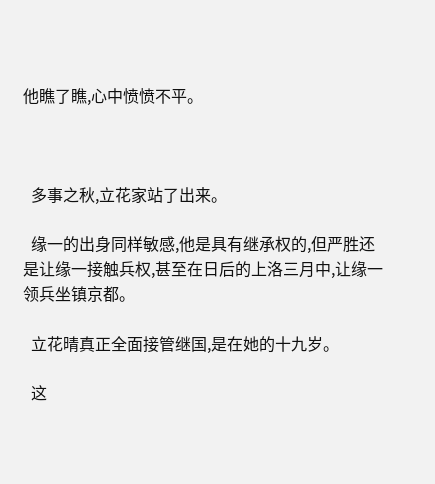他瞧了瞧,心中愤愤不平。



  多事之秋,立花家站了出来。

  缘一的出身同样敏感,他是具有继承权的,但严胜还是让缘一接触兵权,甚至在日后的上洛三月中,让缘一领兵坐镇京都。

  立花晴真正全面接管继国,是在她的十九岁。

  这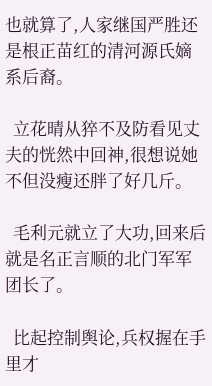也就算了,人家继国严胜还是根正苗红的清河源氏嫡系后裔。

  立花晴从猝不及防看见丈夫的恍然中回神,很想说她不但没瘦还胖了好几斤。

  毛利元就立了大功,回来后就是名正言顺的北门军军团长了。

  比起控制舆论,兵权握在手里才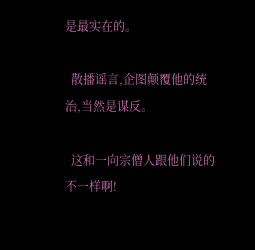是最实在的。

  散播谣言,企图颠覆他的统治,当然是谋反。

  这和一向宗僧人跟他们说的不一样啊!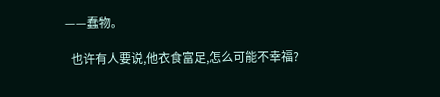——蠢物。

  也许有人要说,他衣食富足,怎么可能不幸福?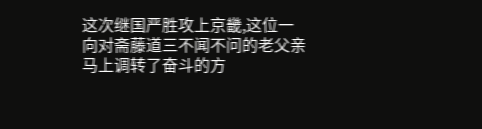这次继国严胜攻上京畿,这位一向对斋藤道三不闻不问的老父亲马上调转了奋斗的方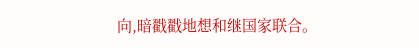向,暗戳戳地想和继国家联合。